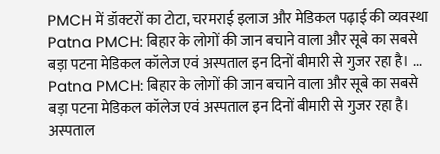PMCH में डॉक्टरों का टोटा, चरमराई इलाज और मेडिकल पढ़ाई की व्यवस्था
Patna PMCH: बिहार के लोगों की जान बचाने वाला और सूबे का सबसे बड़ा पटना मेडिकल कॉलेज एवं अस्पताल इन दिनों बीमारी से गुजर रहा है। ...
Patna PMCH: बिहार के लोगों की जान बचाने वाला और सूबे का सबसे बड़ा पटना मेडिकल कॉलेज एवं अस्पताल इन दिनों बीमारी से गुजर रहा है। अस्पताल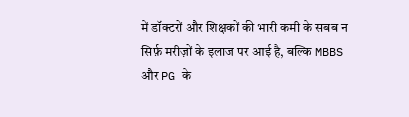में डॉक्टरों और शिक्षकों की भारी कमी के सबब न सिर्फ़ मरीज़ों के इलाज पर आई है, बल्कि MBBS और PG के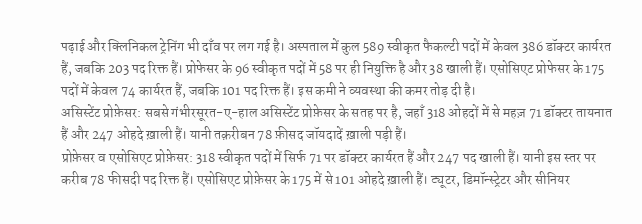पढ़ाई और क्लिनिकल ट्रेनिंग भी दाँव पर लग गई है। अस्पताल में कुल 589 स्वीकृत फैकल्टी पदों में केवल 386 डॉक्टर कार्यरत हैं, जबकि 203 पद रिक्त हैं। प्रोफेसर के 96 स्वीकृत पदों में 58 पर ही नियुक्ति है और 38 खाली हैं। एसोसिएट प्रोफेसर के 175 पदों में केवल 74 कार्यरत हैं, जबकि 101 पद रिक्त हैं। इस कमी ने व्यवस्था की कमर तोड़ दी है।
असिस्टेंट प्रोफ़ेसर: सबसे गंभीरसूरत-ए-हाल असिस्टेंट प्रोफ़ेसर के सतह पर है, जहाँ 318 ओहदों में से महज़ 71 डॉक्टर तायनात हैं और 247 ओहदे ख़ाली हैं। यानी तक़रीबन 78 फ़ीसद जॉयदादें ख़ाली पड़ी हैं।
प्रोफ़ेसर व एसोसिएट प्रोफ़ेसर: 318 स्वीकृत पदों में सिर्फ 71 पर डॉक्टर कार्यरत हैं और 247 पद खाली हैं। यानी इस स्तर पर करीब 78 फीसदी पद रिक्त हैं। एसोसिएट प्रोफ़ेसर के 175 में से 101 ओहदे ख़ाली हैं। ट्यूटर, डिमॉन्स्ट्रेटर और सीनियर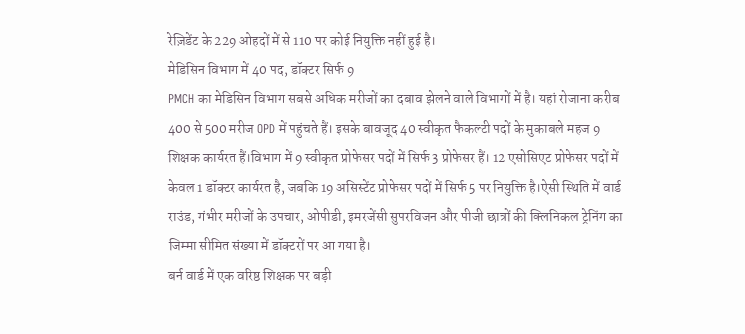रेज़िडेंट के 229 ओहदों में से 110 पर कोई नियुक्ति नहीं हुई है।
मेडिसिन विभाग में 40 पद, डॉक्टर सिर्फ 9
PMCH का मेडिसिन विभाग सबसे अधिक मरीजों का दबाव झेलने वाले विभागों में है। यहां रोजाना करीब 400 से 500 मरीज OPD में पहुंचते हैं। इसके बावजूद 40 स्वीकृत फैकल्टी पदों के मुकाबले महज 9 शिक्षक कार्यरत हैं।विभाग में 9 स्वीकृत प्रोफेसर पदों में सिर्फ 3 प्रोफेसर हैं। 12 एसोसिएट प्रोफेसर पदों में केवल 1 डॉक्टर कार्यरत है, जबकि 19 असिस्टेंट प्रोफेसर पदों में सिर्फ 5 पर नियुक्ति है।ऐसी स्थिति में वार्ड राउंड, गंभीर मरीजों के उपचार, ओपीडी, इमरजेंसी सुपरविजन और पीजी छात्रों की क्लिनिकल ट्रेनिंग का जिम्मा सीमित संख्या में डॉक्टरों पर आ गया है।
बर्न वार्ड में एक वरिष्ठ शिक्षक पर बड़ी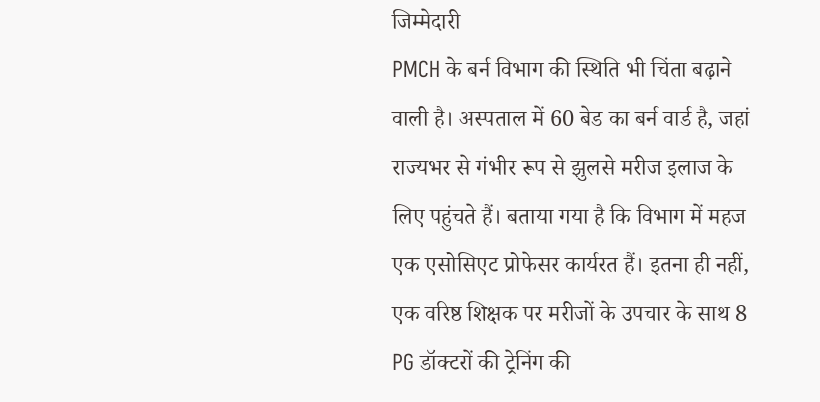जिम्मेदारी
PMCH के बर्न विभाग की स्थिति भी चिंता बढ़ाने वाली है। अस्पताल में 60 बेड का बर्न वार्ड है, जहां राज्यभर से गंभीर रूप से झुलसे मरीज इलाज के लिए पहुंचते हैं। बताया गया है कि विभाग में महज एक एसोसिएट प्रोफेसर कार्यरत हैं। इतना ही नहीं, एक वरिष्ठ शिक्षक पर मरीजों के उपचार के साथ 8 PG डॉक्टरों की ट्रेनिंग की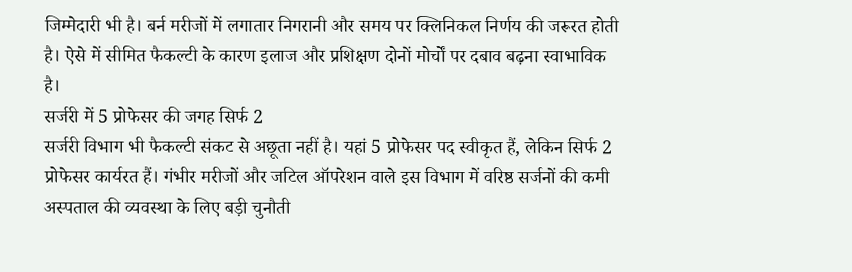जिम्मेदारी भी है। बर्न मरीजों में लगातार निगरानी और समय पर क्लिनिकल निर्णय की जरूरत होती है। ऐसे में सीमित फैकल्टी के कारण इलाज और प्रशिक्षण दोनों मोर्चों पर दबाव बढ़ना स्वाभाविक है।
सर्जरी में 5 प्रोफेसर की जगह सिर्फ 2
सर्जरी विभाग भी फैकल्टी संकट से अछूता नहीं है। यहां 5 प्रोफेसर पद स्वीकृत हैं, लेकिन सिर्फ 2 प्रोफेसर कार्यरत हैं। गंभीर मरीजों और जटिल ऑपरेशन वाले इस विभाग में वरिष्ठ सर्जनों की कमी अस्पताल की व्यवस्था के लिए बड़ी चुनौती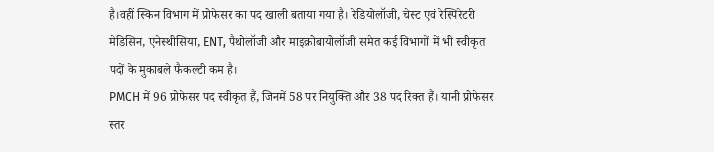है।वहीं स्किन विभाग में प्रोफेसर का पद खाली बताया गया है। रेडियोलॉजी, चेस्ट एवं रेस्पिरेटरी मेडिसिन, एनेस्थीसिया, ENT, पैथोलॉजी और माइक्रोबायोलॉजी समेत कई विभागों में भी स्वीकृत पदों के मुकाबले फैकल्टी कम है।
PMCH में 96 प्रोफेसर पद स्वीकृत हैं, जिनमें 58 पर नियुक्ति और 38 पद रिक्त हैं। यानी प्रोफेसर स्तर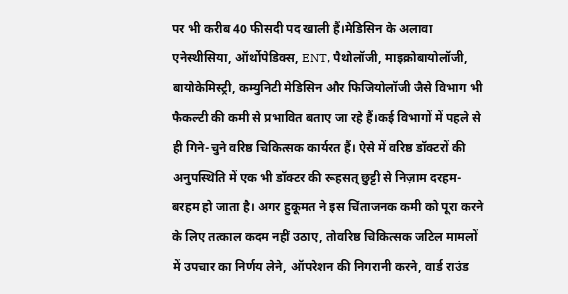पर भी करीब 40 फीसदी पद खाली हैं।मेडिसिन के अलावा एनेस्थीसिया, ऑर्थोपेडिक्स, ENT, पैथोलॉजी, माइक्रोबायोलॉजी, बायोकेमिस्ट्री, कम्युनिटी मेडिसिन और फिजियोलॉजी जैसे विभाग भी फैकल्टी की कमी से प्रभावित बताए जा रहे हैं।कई विभागों में पहले से ही गिने-चुने वरिष्ठ चिकित्सक कार्यरत हैं। ऐसे में वरिष्ठ डॉक्टरों की अनुपस्थिति में एक भी डॉक्टर की रूहसत् छुट्टी से निज़ाम दरहम-बरहम हो जाता है। अगर हुकूमत ने इस चिंताजनक कमी को पूरा करने के लिए तत्काल कदम नहीं उठाए, तोवरिष्ठ चिकित्सक जटिल मामलों में उपचार का निर्णय लेने, ऑपरेशन की निगरानी करने, वार्ड राउंड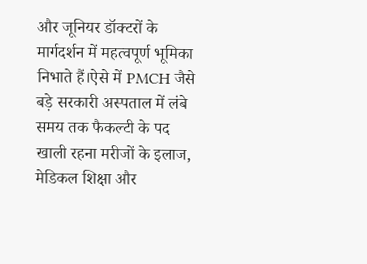और जूनियर डॉक्टरों के मार्गदर्शन में महत्वपूर्ण भूमिका निभाते हैं।ऐसे में PMCH जैसे बड़े सरकारी अस्पताल में लंबे समय तक फैकल्टी के पद खाली रहना मरीजों के इलाज, मेडिकल शिक्षा और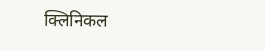क्लिनिकल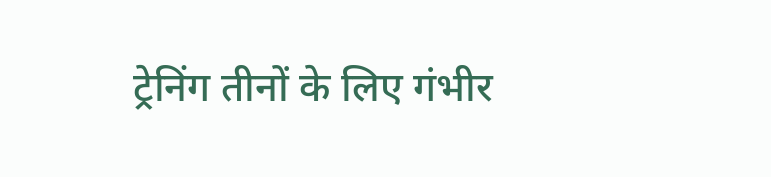ट्रेनिंग तीनों के लिए गंभीर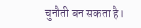चुनौती बन सकता है।